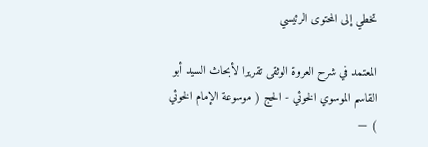تخطي إلى المحتوى الرئيسي

المعتمد في شرح العروة الوثقى تقريرا لأبحاث السيد أبو القاسم الموسوي الخوئي - الحج ( موسوعة الإمام الخوئي ) —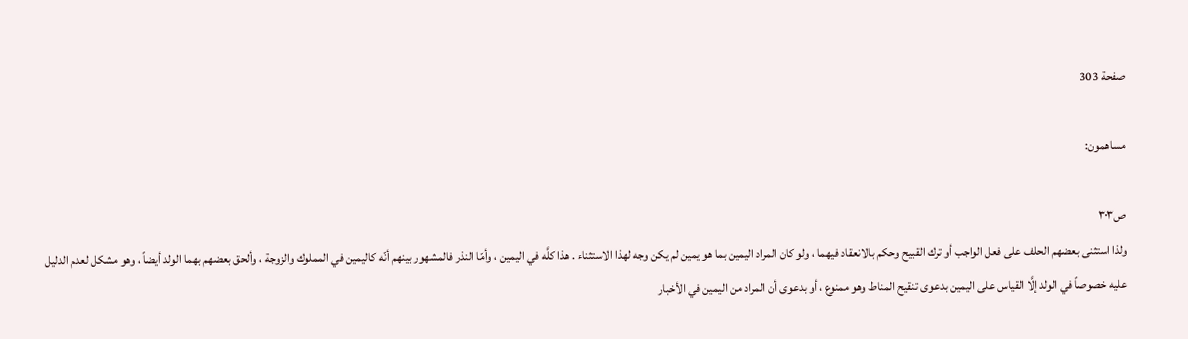صفحة 303

مساهمون:

ص٣٠٣
ولذا استثنى بعضهم الحلف على فعل الواجب أو ترك القبيح وحكم بالانعقاد فيهما ، ولو كان المراد اليمين بما هو يمين لم يكن وجه لهذا الاستثناء . هذا كلَّه في اليمين ، وأمّا النذر فالمشهور بينهم أنّه كاليمين في المملوك والزوجة ، وألحق بعضهم بهما الولد أيضاً ، وهو مشكل لعدم الدليل عليه خصوصاً في الولد إلَّا القياس على اليمين بدعوى تنقيح المناط وهو ممنوع ، أو بدعوى أن المراد من اليمين في الأخبار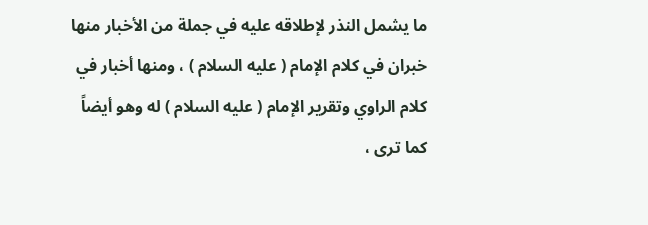ما يشمل النذر لإطلاقه عليه في جملة من الأخبار منها خبران في كلام الإمام ( عليه السلام ) ، ومنها أخبار في كلام الراوي وتقرير الإمام ( عليه السلام ) له وهو أيضاً كما ترى ،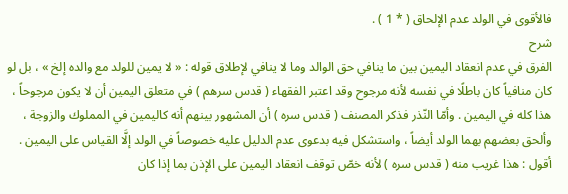فالأقوى في الولد عدم الإلحاق ( * 1 ) .
شرح
الفرق في عدم انعقاد اليمين بين ما ينافي حق الوالد وما لا ينافي لإطلاق قوله : « لا يمين للولد مع والده إلخ » ، بل لو كان منافياً كان باطلًا في نفسه لأنه مرجوح وقد اعتبر الفقهاء ( قدس سرهم ) في متعلق اليمين أن لا يكون مرجوحاً ، هذا كله في اليمين . وأمّا النّذر فذكر المصنف ( قدس سره ) أن المشهور بينهم أنه كاليمين في المملوك والزوجة ، وألحق بعضهم بهما الولد أيضاً ، واستشكل فيه بدعوى عدم الدليل عليه خصوصاً في الولد إلَّا القياس على اليمين . أقول : هذا غريب منه ( قدس سره ) لأنه خصّ توقف انعقاد اليمين على الإذن بما إذا كان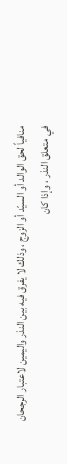منافياً لحق الوالد أو السيّد أو الزوج ، وذلك لا يفرق فيه بين النذر واليمين لاعتبار الرجحان في متعلق النذر ، وإذا كان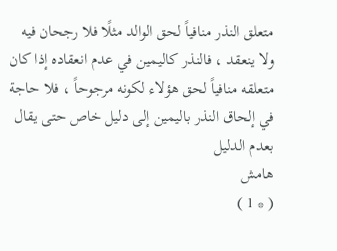متعلق النذر منافياً لحق الوالد مثلًا فلا رجحان فيه ولا ينعقد ، فالنذر كاليمين في عدم انعقاده إذا كان متعلقه منافياً لحق هؤلاء لكونه مرجوحاً ، فلا حاجة في إلحاق النذر باليمين إلى دليل خاص حتى يقال بعدم الدليل
هامش
( * 1 )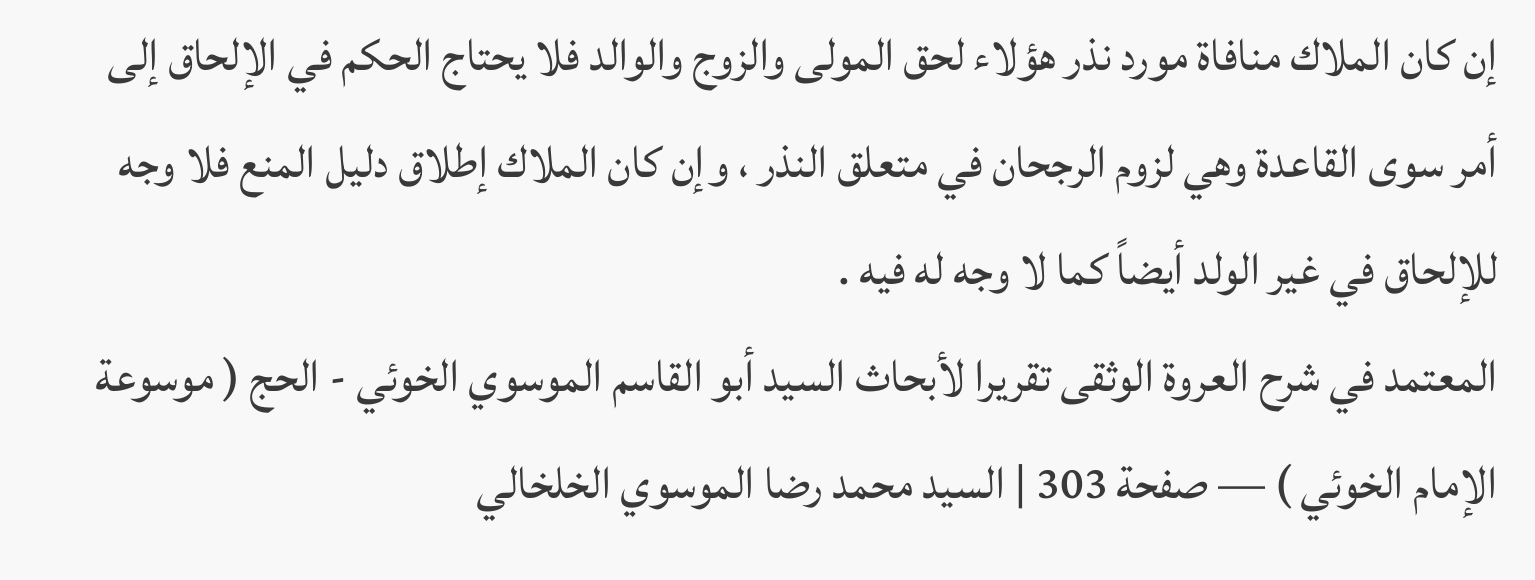إن كان الملاك منافاة مورد نذر هؤلاء لحق المولى والزوج والوالد فلا يحتاج الحكم في الإلحاق إلى أمر سوى القاعدة وهي لزوم الرجحان في متعلق النذر ، وإن كان الملاك إطلاق دليل المنع فلا وجه للإلحاق في غير الولد أيضاً كما لا وجه له فيه .
المعتمد في شرح العروة الوثقى تقريرا لأبحاث السيد أبو القاسم الموسوي الخوئي - الحج ( موسوعة الإمام الخوئي ) — صفحة 303 | السيد محمد رضا الموسوي الخلخالي